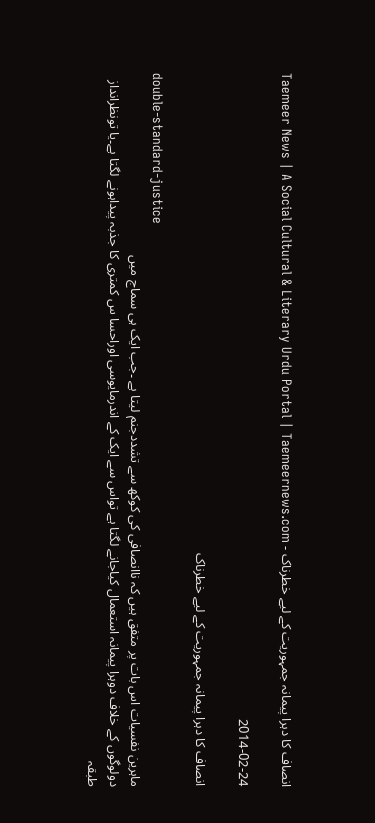انصاف کا دہرا پیمانہ جمہوریت کے لیے خطرناک - Taemeer News | A Social Cultural & Literary Urdu Portal | Taemeernews.com

2014-02-24

انصاف کا دہرا پیمانہ جمہوریت کے لیے خطرناک

double-standard-justice
ماہرین نفسیات اس بات پر متفق ہیں کہ ناانصافی کی کوکھ سے تشددجنم لیتا ہے ۔جب ایک ہی سماج میں
دولوگوں کے خلاف دوہرا پیمانہ استعمال کیاجانے لگتا ہے تواس سے ایک کے اندرمایوسی اوراحسا س کمتری کا جذبہ پیداہونے لگتا ہے۔یا تونظرانداز طبقہ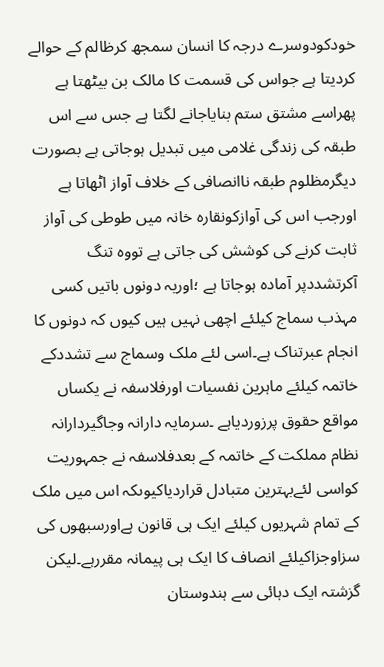خودکودوسرے درجہ کا انسان سمجھ کرظالم کے حوالے کردیتا ہے جواس کی قسمت کا مالک بن بیٹھتا ہے پھراسے مشتق ستم بنایاجانے لگتا ہے جس سے اس طبقہ کی زندگی غلامی میں تبدیل ہوجاتی ہے بصورت دیگرمظلوم طبقہ ناانصافی کے خلاف آواز اٹھاتا ہے اورجب اس کی آوازکونقارہ خانہ میں طوطی کی آواز ثابت کرنے کی کوشش کی جاتی ہے تووہ تنگ آکرتشددپر آمادہ ہوجاتا ہے ؛اوریہ دونوں باتیں کسی مہذب سماج کیلئے اچھی نہیں ہیں کیوں کہ دونوں کا انجام عبرتناک ہے۔اسی لئے ملک وسماج سے تشددکے خاتمہ کیلئے ماہرین نفسیات اورفلاسفہ نے یکساں مواقع حقوق پرزوردیاہے ۔سرمایہ دارانہ وجاگیردارانہ نظام مملکت کے خاتمہ کے بعدفلاسفہ نے جمہوریت کواسی لئےبہترین متبادل قراردیاکیوںکہ اس میں ملک کے تمام شہریوں کیلئے ایک ہی قانون ہےاورسبھوں کی سزاوجزاکیلئے انصاف کا ایک ہی پیمانہ مقررہے۔لیکن گزشتہ ایک دہائی سے ہندوستان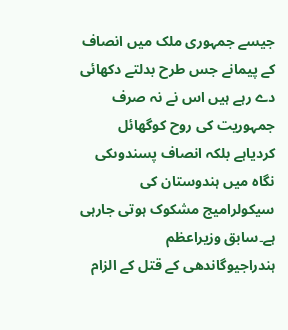جیسے جمہوری ملک میں انصاف کے پیمانے جس طرح بدلتے دکھائی دے رہے ہیں اس نے نہ صرف جمہوریت کی روح کوگھائل کردیاہے بلکہ انصاف پسندوںکی نگاہ میں ہندوستان کی سیکولرامیج مشکوک ہوتی جارہی ہے۔سابق وزیراعظم ہندراجیوگاندھی کے قتل کے الزام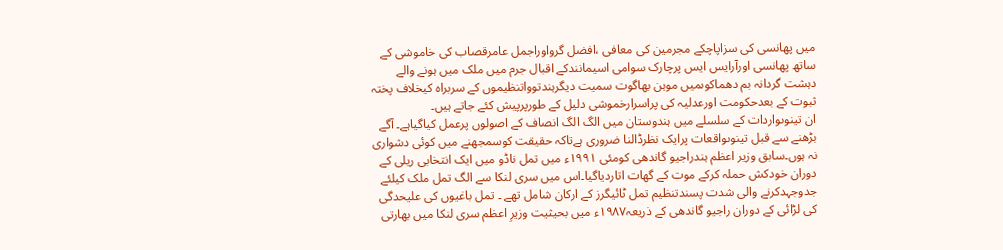میں پھانسی کی سزاپاچکے مجرمین کی معافی ،افضل گرواوراجمل عامرقصاب کی خاموشی کے ساتھ پھانسی اورآرایس ایس پرچارک سوامی اسیمانندکے اقبال جرم میں ملک میں ہونے والے دہشت گردانہ بم دھماکوںمیں موہن بھاگوت سمیت دیگرہندتوواتنظیموں کے سربراہ کیخلاف پختہ ثبوت کے بعدحکومت اورعدلیہ کی پراسرارخموشی دلیل کے طورپرپیش کئے جاتے ہیں۔
ان تینوںواردات کے سلسلے میں ہندوستان میں الگ الگ انصاف کے اصولوں پرعمل کیاگیاہے۔ آگے بڑھنے سے قبل تینوںواقعات پرایک نظرڈالنا ضروری ہےتاکہ حقیقت کوسمجھنے میں کوئی دشواری نہ ہوں۔سابق وزیر اعظم ہندراجیو گاندھی کومئی ۱۹۹۱ء میں تمل ناڈو میں ایک انتخابی ریلی کے دوران خودکش حملہ کرکے موت کے گھات اتاردیاگیا۔اس میں سری لنکا سے الگ تمل ملک کیلئے جدوجہدکرنے والی شدت پسندتنظیم تمل ٹائیگرز کے ارکان شامل تھے ۔ تمل باغیوں کی علیحدگی کی لڑائی کے دوران راجیو گاندھی کے ذریعہ۱۹۸۷ء میں بحیثیت وزیرِ اعظم سری لنکا میں بھارتی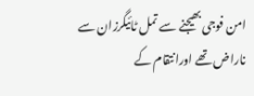امن فوجی بھیجنے سے تمل ٹائیگرزان سے ناراض تھے اورانتقام کے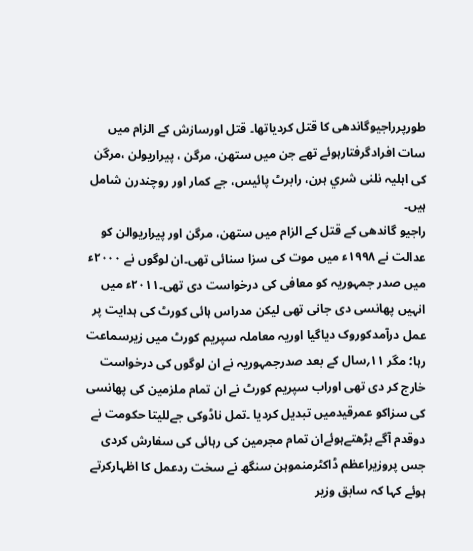طورپرراجیوگاندھی کا قتل کردیاتھا۔ قتل اورسازش کے الزام میں سات افرادگرفتارہوئے تھے جن میں ستھن، مرگن ، پیراریولن ،مرگن کی اہلیہ نلنی شري ہرن، رابرٹ پائيس، جے كمار اور روچندرن شامل ہیں۔
راجیو گاندھی کے قتل کے الزام میں ستھن، مرگن اور پیراريوالن کو عدالت نے ۱۹۹۸ء میں موت کی سزا سنائی تھی۔ان لوگوں نے ۲۰۰۰ء میں صدر جمہوریہ کو معافی کی درخواست دی تھی۔۲۰۱۱ء میں انہیں پھانسی دی جانی تھی لیکن مدراس ہائی کورٹ کی ہدایت پر عمل درآمدکوروک دیاگیا اوریہ معاملہ سپریم کورٹ میں زیرسماعت رہا؛ مگر ۱۱؍سال کے بعد صدرجمہوریہ نے ان لوگوں کی درخواست خارج کر دی تھی اوراب سپریم کورٹ نے ان تمام ملزمین کی پھانسی کی سزاکو عمرقیدمیں تبدیل کردیا ۔تمل ناڈوکی جےللیتا حکومت نے دوقدم آگے بڑھتےہوئےان تمام مجرمین کی رہائی کی سفارش کردی جس پروزیراعظم ڈاکٹرمنموہن سنگھ نے سخت ردعمل کا اظہارکرتے ہوئے کہا کہ سابق وزیر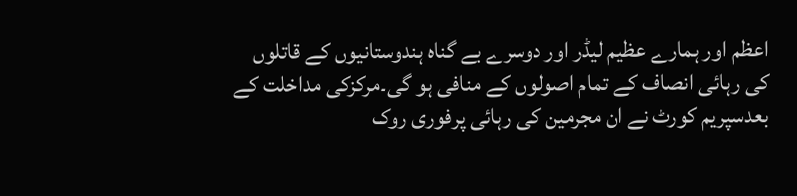اعظم اور ہمارے عظیم لیڈر اور دوسرے بے گناہ ہندوستانیوں کے قاتلوں کی رہائی انصاف کے تمام اصولوں کے منافی ہو گی۔مرکزکی مداخلت کے بعدسپریم کورٹ نے ان مجرمین کی رہائی پرفوری روک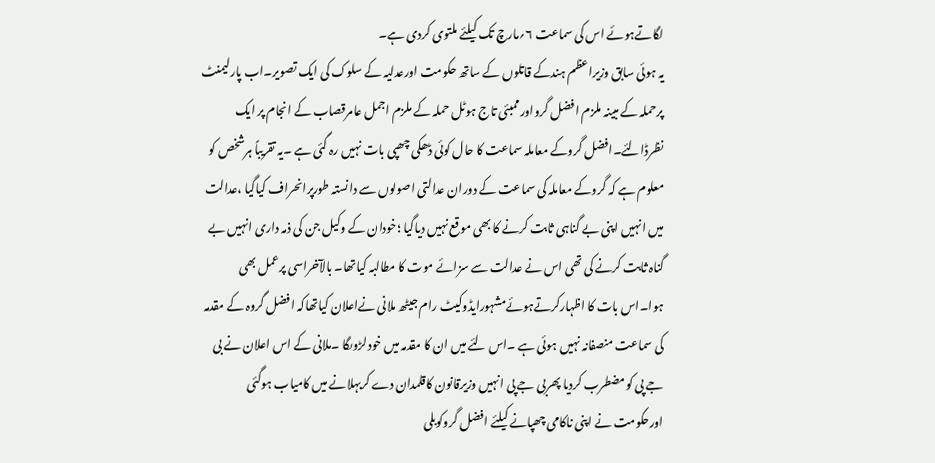لگاتےہوئے اس کی سماعت ۶؍مارچ تک کیلئے ملتوی کردی ہے۔
یہ ہوئی سابق وزیراعظم ہندکے قاتلوں کے ساتھ حکومت اورعدلیہ کے سلوک کی ایک تصویر۔اب پارلیمنٹ پرحملہ کے مبینہ ملزم افضل گرواورممبئی تاج ہوٹل حملہ کے ملزم اجمل عامرقصاب کے انجام پر ایک نظرڈالئے۔افضل گروکے معاملہ سماعت کا حال کوئی ڈھکی چھپی بات نہیں رہ گئی ہے ۔یہ تقریباً ہرشخص کو معلوم ہے کہ گروکے معاملہ کی سماعت کے دوران عدالتی اصولوں سے دانستہ طورپرانحراف کیاگیا ،عدالت میں انہیں اپنی بے گناہی ثابت کرنے کا بھی موقع نہیں دیاگیا ؛خودان کے وکیل جن کی ذمہ داری انہیں بے گناہ ثابت کرنے کی تھی اس نے عدالت سے سزائے موت کا مطالبہ کیاتھا۔ بالآخراسی پرعمل بھی ہوا۔اس بات کا اظہارکرتےہوئےمشہورایڈوکیٹ رام جیٹھ ملانی نےاعلان کیاتھاکہ افضل گروہ کے مقدمہ کی سماعت منصفانہ نہیں ہوئی ہے ۔اس لئے میں ان کا مقدمہ میں خودلڑوںگا ۔ملانی کے اس اعلان نے بی جے پی کومضطرب کردیا پھربی جے پی انہیں وزیرقانون کاقلمدان دے کربہلانے میں کامیاب ہوگئی اورحکومت نے اپنی ناکامی چھپانے کیلئے افضل گروکوبلی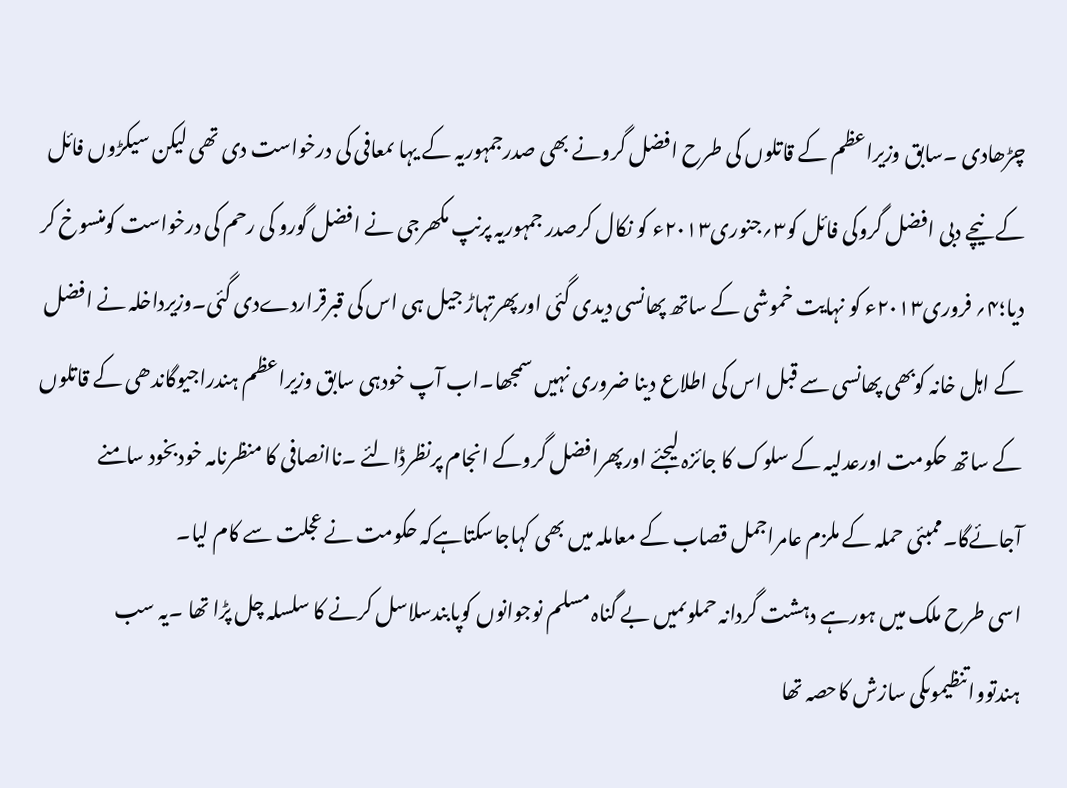چڑھادی ۔سابق وزیراعظم کے قاتلوں کی طرح افضل گرونے بھی صدرجمہوریہ کے یہا ںمعافی کی درخواست دی تھی لیکن سیکڑوں فائل کے نیچے دبی افضل گروکی فائل کو۳؍جنوری۲۰۱۳ء کو نکال کرصدر جمہوریہ پرنپ مکھرجی نے افضل گورو کی رحم کی درخواست کومنسوخ کر دیا؛۴؍ فروری۲۰۱۳ء کو نہایت خموشی کے ساتھ پھانسی دیدی گئی اورپھرتہاڑ جیل ہی اس کی قبرقراردےدی گئی۔وزیرداخلہ نے افضل کے اہل خانہ کوبھی پھانسی سے قبل اس کی اطلاع دینا ضروری نہیں سمجھا۔اب آپ خودہی سابق وزیراعظم ہندراجیوگاندھی کے قاتلوں کے ساتھ حکومت اورعدلیہ کے سلوک کا جائزہ لیجئے اورپھرافضل گروکے انجام پرنظرڈالئے ۔ناانصافی کا منظرنامہ خودبخود سامنے آجائےگا۔ممبئی حملہ کے ملزم عامراجمل قصاب کے معاملہ میں بھی کہاجاسکتاہےکہ حکومت نے عجلت سے کام لیا۔
اسی طرح ملک میں ہورہے دہشت گردانہ حملوںمیں بے گناہ مسلم نوجوانوں کوپابندسلاسل کرنے کا سلسلہ چل پڑا تھا ۔یہ سب ہندتوواتنظیموںکی سازش کاحصہ تھا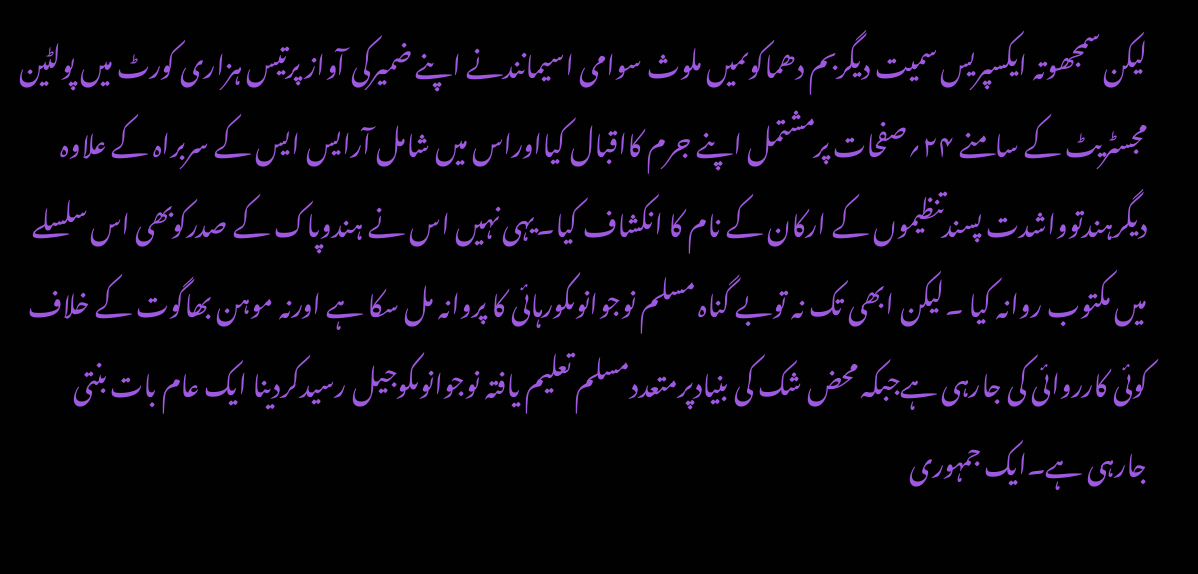لیکن سمجھوتہ ایکسپریس سمیت دیگربم دھماکوںمیں ملوث سوامی اسیمانندنے اپنے ضمیرکی آواز پرتیس ہزاری کورٹ میں پولٹین مجسٹریٹ کے سامنے ۲۴؍صفحات پرمشتمل اپنے جرم کااقبال کیااوراس میں شامل آرایس ایس کے سربراہ کے علاوہ دیگرہندتوواشدت پسندتنظیموں کے ارکان کے نام کا انکشاف کیا۔یہی نہیں اس نے ہندوپاک کے صدرکوبھی اس سلسلے میں مکتوب روانہ کیا ۔لیکن ابھی تک نہ توبے گناہ مسلم نوجوانوںکورہائی کا پروانہ مل سکا ہے اورنہ موہن بھاگوت کے خلاف کوئی کارروائی کی جارہی ہےجبکہ محض شک کی بنیادپرمتعددمسلم تعلیم یافتہ نوجوانوںکوجیل رسیدکردینا ایک عام بات بنتی جارہی ہے۔ایک جمہوری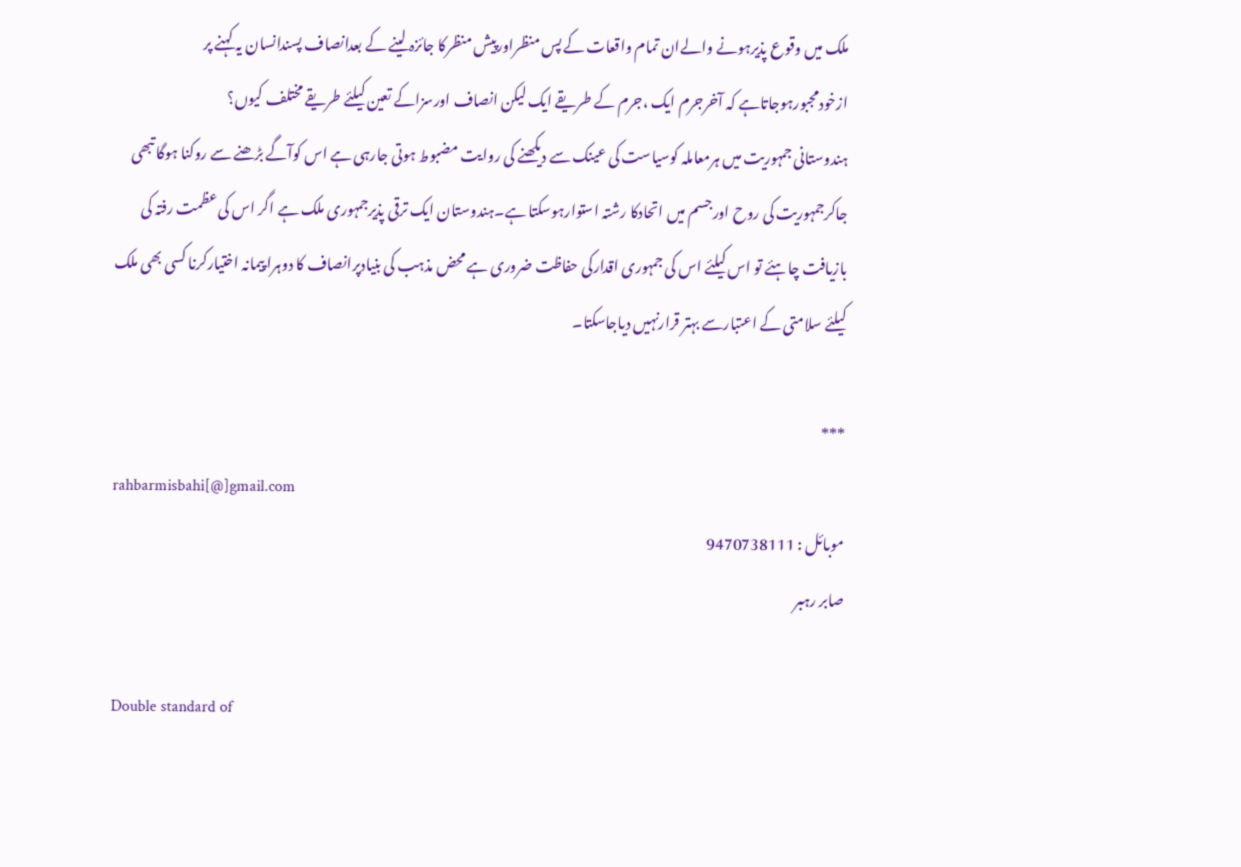ملک میں وقوع پذیرہونے والےان تمام واقعات کے پس منظراورپیش منظرکا جائزہ لینے کے بعدانصاف پسندانسان یہ کہنے پر ازخودمجبورہوجاتاہے کہ آخرجرم ایک ،جرم کے طریقے ایک لیکن انصاف اورسزاکے تعین کیلئے طریقے مختلف کیوں؟
ہندوستانی جمہوریت میں ہرمعاملہ کوسیاست کی عینک سے دیکھنے کی روایت مضبوط ہوتی جارہی ہے اس کوآگے بڑھنے سے روکنا ہوگا تبھی جاکرجمہوریت کی روح اورجسم میں اتحادکا رشتہ استوارہوسکتا ہے۔ہندوستان ایک ترقی پذیرجمہوری ملک ہے اگر اس کی عظمت رفتہ کی بازیافت چاہئے تو اس کیلئے اس کی جمہوری اقدارکی حفاظت ضروری ہے محض مذہب کی بنیادپرانصاف کا دوہرا پیمانہ اختیارکرنا کسی بھی ملک کیلئے سلامتی کے اعتبارسے بہتر قرارنہیں دیاجاسکتا۔

***
rahbarmisbahi[@]gmail.com
موبائل : 9470738111
صابر رہبر

Double standard of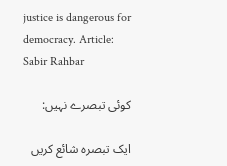justice is dangerous for democracy. Article: Sabir Rahbar

کوئی تبصرے نہیں:

ایک تبصرہ شائع کریں